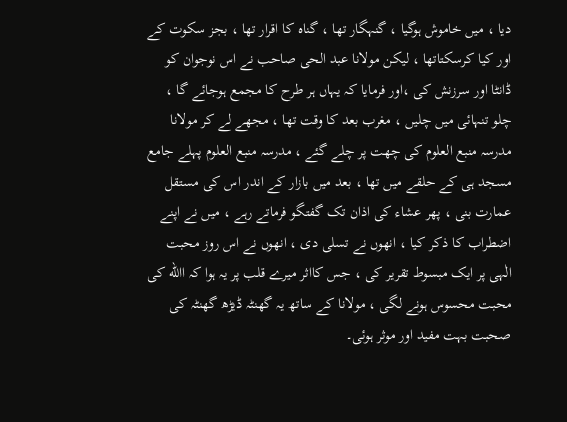دیا ، میں خاموش ہوگیا ، گنہگار تھا ، گناہ کا اقرار تھا ، بجز سکوت کے اور کیا کرسکتاتھا ، لیکن مولانا عبد الحی صاحب نے اس نوجوان کو ڈانٹا اور سرزنش کی ،اور فرمایا کہ یہاں ہر طرح کا مجمع ہوجائے گا ، چلو تنہائی میں چلیں ، مغرب بعد کا وقت تھا ، مجھے لے کر مولانا مدرسہ منبع العلوم کی چھت پر چلے گئے ، مدرسہ منبع العلوم پہلے جامع مسجد ہی کے حلقے میں تھا ، بعد میں بازار کے اندر اس کی مستقل عمارت بنی ، پھر عشاء کی اذان تک گفتگو فرماتے رہے ، میں نے اپنے اضطراب کا ذکر کیا ، انھوں نے تسلی دی ، انھوں نے اس روز محبت الٰہی پر ایک مبسوط تقریر کی ، جس کااثر میرے قلب پر یہ ہوا کہ االله کی محبت محسوس ہونے لگی ، مولانا کے ساتھ یہ گھنٹہ ڈیڑھ گھنٹہ کی صحبت بہت مفید اور موثر ہوئی۔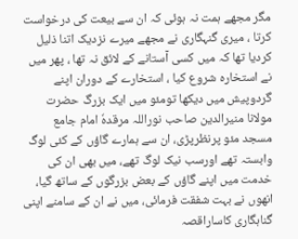مگر مجھے ہمت نہ ہوئی کہ ان سے بیعت کی درخواست کرتا ، میری گنہگاری نے مجھے میرے نزدیک اتنا ذلیل کردیا تھا کہ میں کسی آستانے کے لائق نہ تھا ، پھر میں نے استخارہ شروع کیا ، استخارے کے دوران اپنے گردوپیش میں دیکھا تومئو میں ایک بزرگ حضرت مولانا منیرالدین صاحب نوراللہ مرقدہٗ امام جامع مسجد مئو پرنظرپڑی، ان سے ہمارے گاؤں کے کئی لوگ وابستہ تھے اورسب نیک لوگ تھے، میں بھی ان کی خدمت میں اپنے گاؤں کے بعض بزرگوں کے ساتھ گیا، انھوں نے بہت شفقت فرمائی، میں نے ان کے سامنے اپنی گناہگاری کاساراقصہ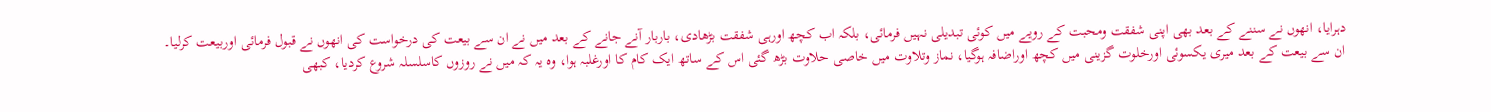دہرایا، انھوں نے سننے کے بعد بھی اپنی شفقت ومحبت کے رویے میں کوئی تبدیلی نہیں فرمائی، بلکہ اب کچھ اورہی شفقت بڑھادی، باربار آنے جانے کے بعد میں نے ان سے بیعت کی درخواست کی انھوں نے قبول فرمائی اوربیعت کرلیا۔
ان سے بیعت کے بعد میری یکسوئی اورخلوت گزینی میں کچھ اوراضافہ ہوگیا، نماز وتلاوت میں خاصی حلاوت بڑھ گئی اس کے ساتھ ایک کام کا اورغلبہ ہوا، وہ یہ کہ میں نے روزوں کاسلسلہ شروع کردیا، کبھی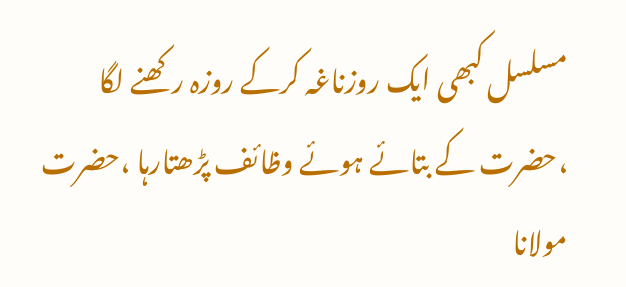مسلسل کبھی ایک روزناغہ کرکے روزہ رکھنے لگا ،حضرت کے بتائے ہوئے وظائف پڑھتارہا ،حضرت مولانا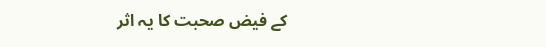کے فیض صحبت کا یہ اثر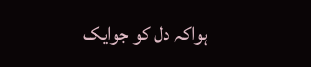ہواکہ دل کو جوایک